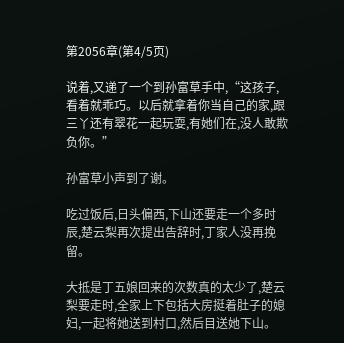第2056章(第4/5页)

说着,又递了一个到孙富草手中,“这孩子,看着就乖巧。以后就拿着你当自己的家,跟三丫还有翠花一起玩耍,有她们在,没人敢欺负你。”

孙富草小声到了谢。

吃过饭后,日头偏西,下山还要走一个多时辰,楚云梨再次提出告辞时,丁家人没再挽留。

大抵是丁五娘回来的次数真的太少了,楚云梨要走时,全家上下包括大房挺着肚子的媳妇,一起将她送到村口,然后目送她下山。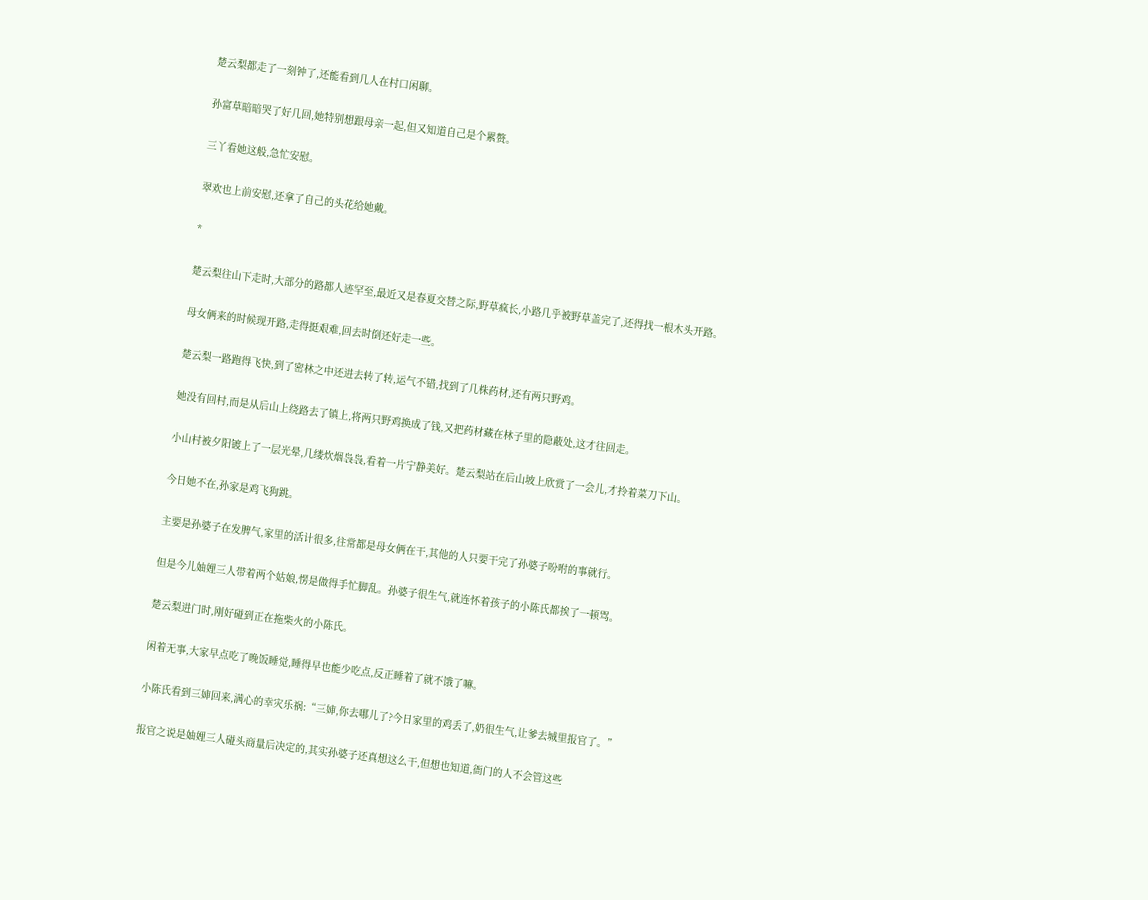楚云梨都走了一刻钟了,还能看到几人在村口闲聊。

孙富草暗暗哭了好几回,她特别想跟母亲一起,但又知道自己是个累赘。

三丫看她这般,急忙安慰。

翠欢也上前安慰,还拿了自己的头花给她戴。

*

楚云梨往山下走时,大部分的路都人迹罕至,最近又是春夏交替之际,野草疯长,小路几乎被野草盖完了,还得找一根木头开路。

母女俩来的时候现开路,走得挺艰难,回去时倒还好走一些。

楚云梨一路跑得飞快,到了密林之中还进去转了转,运气不错,找到了几株药材,还有两只野鸡。

她没有回村,而是从后山上绕路去了镇上,将两只野鸡换成了钱,又把药材藏在林子里的隐蔽处,这才往回走。

小山村被夕阳镀上了一层光晕,几缕炊烟袅袅,看着一片宁静美好。楚云梨站在后山坡上欣赏了一会儿,才拎着菜刀下山。

今日她不在,孙家是鸡飞狗跳。

主要是孙婆子在发脾气,家里的活计很多,往常都是母女俩在干,其他的人只要干完了孙婆子吩咐的事就行。

但是今儿妯娌三人带着两个姑娘,愣是做得手忙脚乱。孙婆子很生气,就连怀着孩子的小陈氏都挨了一顿骂。

楚云梨进门时,刚好碰到正在拖柴火的小陈氏。

闲着无事,大家早点吃了晚饭睡觉,睡得早也能少吃点,反正睡着了就不饿了嘛。

小陈氏看到三婶回来,满心的幸灾乐祸:“三婶,你去哪儿了?今日家里的鸡丢了,奶很生气,让爹去城里报官了。”

报官之说是妯娌三人碰头商量后决定的,其实孙婆子还真想这么干,但想也知道,衙门的人不会管这些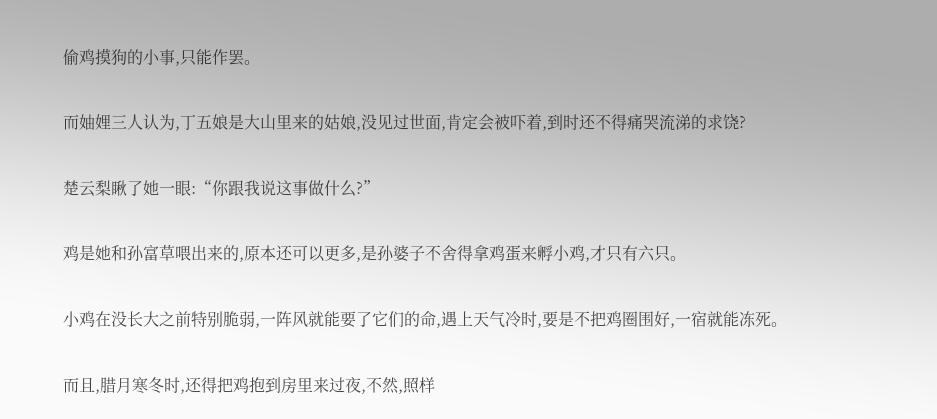偷鸡摸狗的小事,只能作罢。

而妯娌三人认为,丁五娘是大山里来的姑娘,没见过世面,肯定会被吓着,到时还不得痛哭流涕的求饶?

楚云梨瞅了她一眼:“你跟我说这事做什么?”

鸡是她和孙富草喂出来的,原本还可以更多,是孙婆子不舍得拿鸡蛋来孵小鸡,才只有六只。

小鸡在没长大之前特别脆弱,一阵风就能要了它们的命,遇上天气冷时,要是不把鸡圈围好,一宿就能冻死。

而且,腊月寒冬时,还得把鸡抱到房里来过夜,不然,照样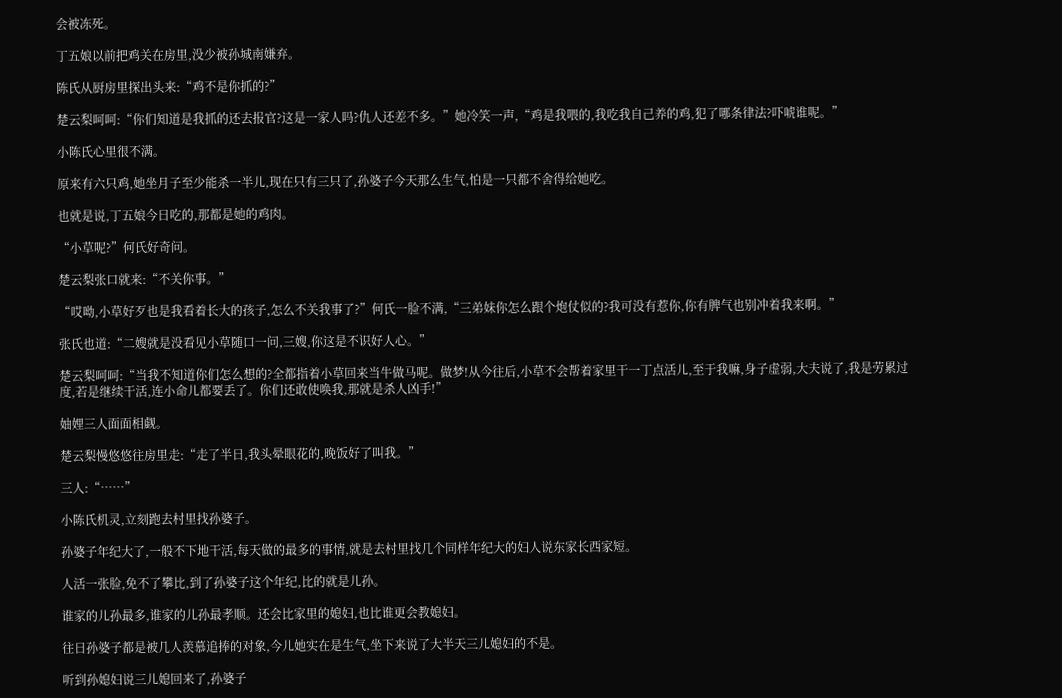会被冻死。

丁五娘以前把鸡关在房里,没少被孙城南嫌弃。

陈氏从厨房里探出头来:“鸡不是你抓的?”

楚云梨呵呵:“你们知道是我抓的还去报官?这是一家人吗?仇人还差不多。”她冷笑一声,“鸡是我喂的,我吃我自己养的鸡,犯了哪条律法?吓唬谁呢。”

小陈氏心里很不满。

原来有六只鸡,她坐月子至少能杀一半儿,现在只有三只了,孙婆子今天那么生气,怕是一只都不舍得给她吃。

也就是说,丁五娘今日吃的,那都是她的鸡肉。

“小草呢?”何氏好奇问。

楚云梨张口就来:“不关你事。”

“哎呦,小草好歹也是我看着长大的孩子,怎么不关我事了?”何氏一脸不满,“三弟妹你怎么跟个炮仗似的?我可没有惹你,你有脾气也别冲着我来啊。”

张氏也道:“二嫂就是没看见小草随口一问,三嫂,你这是不识好人心。”

楚云梨呵呵:“当我不知道你们怎么想的?全都指着小草回来当牛做马呢。做梦!从今往后,小草不会帮着家里干一丁点活儿,至于我嘛,身子虚弱,大夫说了,我是劳累过度,若是继续干活,连小命儿都要丢了。你们还敢使唤我,那就是杀人凶手!”

妯娌三人面面相觑。

楚云梨慢悠悠往房里走:“走了半日,我头晕眼花的,晚饭好了叫我。”

三人:“……”

小陈氏机灵,立刻跑去村里找孙婆子。

孙婆子年纪大了,一般不下地干活,每天做的最多的事情,就是去村里找几个同样年纪大的妇人说东家长西家短。

人活一张脸,免不了攀比,到了孙婆子这个年纪,比的就是儿孙。

谁家的儿孙最多,谁家的儿孙最孝顺。还会比家里的媳妇,也比谁更会教媳妇。

往日孙婆子都是被几人羡慕追捧的对象,今儿她实在是生气,坐下来说了大半天三儿媳妇的不是。

听到孙媳妇说三儿媳回来了,孙婆子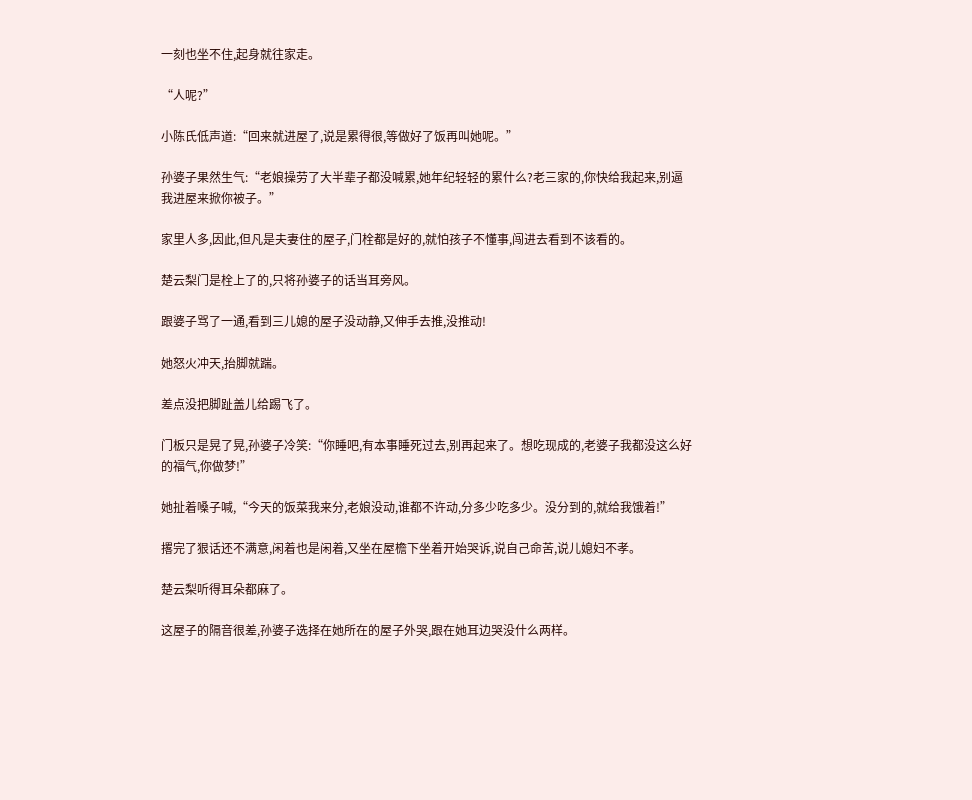一刻也坐不住,起身就往家走。

“人呢?”

小陈氏低声道:“回来就进屋了,说是累得很,等做好了饭再叫她呢。”

孙婆子果然生气:“老娘操劳了大半辈子都没喊累,她年纪轻轻的累什么?老三家的,你快给我起来,别逼我进屋来掀你被子。”

家里人多,因此,但凡是夫妻住的屋子,门栓都是好的,就怕孩子不懂事,闯进去看到不该看的。

楚云梨门是栓上了的,只将孙婆子的话当耳旁风。

跟婆子骂了一通,看到三儿媳的屋子没动静,又伸手去推,没推动!

她怒火冲天,抬脚就踹。

差点没把脚趾盖儿给踢飞了。

门板只是晃了晃,孙婆子冷笑:“你睡吧,有本事睡死过去,别再起来了。想吃现成的,老婆子我都没这么好的福气,你做梦!”

她扯着嗓子喊,“今天的饭菜我来分,老娘没动,谁都不许动,分多少吃多少。没分到的,就给我饿着!”

撂完了狠话还不满意,闲着也是闲着,又坐在屋檐下坐着开始哭诉,说自己命苦,说儿媳妇不孝。

楚云梨听得耳朵都麻了。

这屋子的隔音很差,孙婆子选择在她所在的屋子外哭,跟在她耳边哭没什么两样。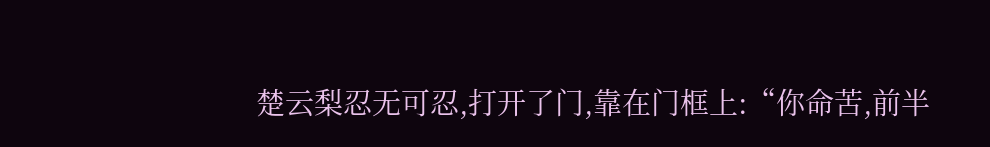楚云梨忍无可忍,打开了门,靠在门框上:“你命苦,前半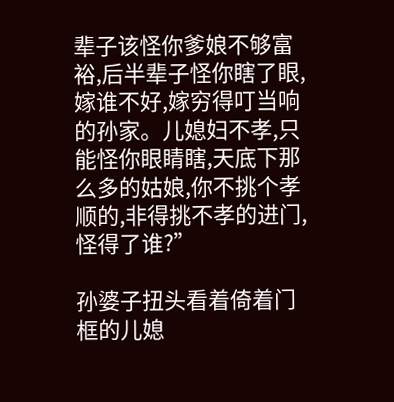辈子该怪你爹娘不够富裕,后半辈子怪你瞎了眼,嫁谁不好,嫁穷得叮当响的孙家。儿媳妇不孝,只能怪你眼睛瞎,天底下那么多的姑娘,你不挑个孝顺的,非得挑不孝的进门,怪得了谁?”

孙婆子扭头看着倚着门框的儿媳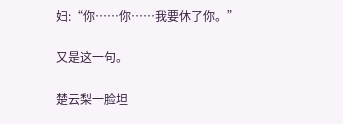妇:“你……你……我要休了你。”

又是这一句。

楚云梨一脸坦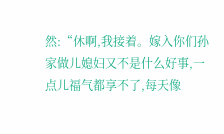然:“休啊,我接着。嫁入你们孙家做儿媳妇又不是什么好事,一点儿福气都享不了,每天像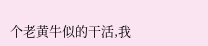个老黄牛似的干活,我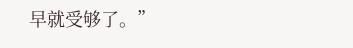早就受够了。”